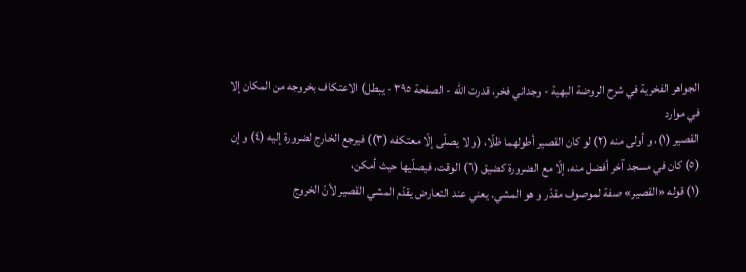الجواهر الفخرية في شرح الروضة البهية - وجداني فخر، قدرت الله - الصفحة ٣٩٥ - يبطل) الاعتكاف بخروجه من المكان إلا في موارد
القصير (١)، و أولى منه (٢) لو كان القصير أطولهما ظلّا، (و لا يصلّى إلّا معتكفه (٣)) فيرجع الخارج لضرورة إليه (٤) و إن (٥) كان في مسجد آخر أفضل منه، إلّا مع الضرورة كضيق (٦) الوقت، فيصلّيها حيث أمكن،
(١) قوله «القصير» صفة لموصوف مقدّر و هو المشي. يعني عند التعارض يقدّم المشي القصير لأنّ الخروج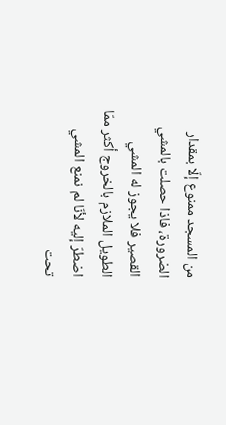من المسجد ممنوع إلّا بمقدار الضرورة، فاذا حصلت بالمشي القصير فلا يجوز له المشي الطويل الملازم بالخروج أكثر ممّا اضطرّ إليه لأنّا لم نمنع المشي تحت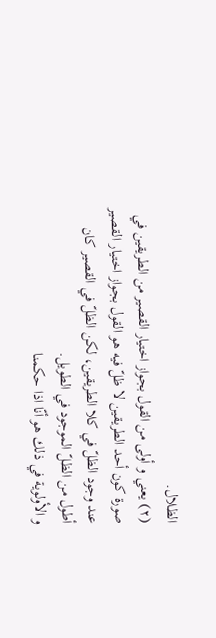الظلال.
(٢) يعني و أولى من القول بجواز اختيار القصير من الطريقين في صورة كون أحد الطريقين لا ظلّ فيه هو القول بجواز اختيار القصير عند وجود الظلّ في كلا الطريقين، لكن الظلّ في القصير كان أطول من الظلّ الموجود في الطويل.
و الأولوية في ذلك هو أنّا اذا حكمنا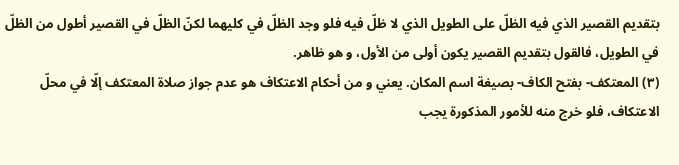بتقديم القصير الذي فيه الظلّ على الطويل الذي لا ظلّ فيه فلو وجد الظلّ في كليهما لكنّ الظلّ في القصير أطول من الظلّ في الطويل، فالقول بتقديم القصير يكون أولى من الأول، و هو ظاهر.
(٣) المعتكف- بفتح الكاف- بصيغة اسم المكان. يعني و من أحكام الاعتكاف هو عدم جواز صلاة المعتكف إلّا في محلّ الاعتكاف، فلو خرج منه للأمور المذكورة يجب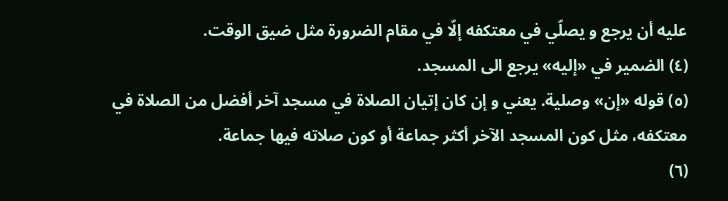عليه أن يرجع و يصلّي في معتكفه إلّا في مقام الضرورة مثل ضيق الوقت.
(٤) الضمير في «إليه» يرجع الى المسجد.
(٥) قوله «إن» وصلية. يعني و إن كان إتيان الصلاة في مسجد آخر أفضل من الصلاة في معتكفه، مثل كون المسجد الآخر أكثر جماعة أو كون صلاته فيها جماعة.
(٦)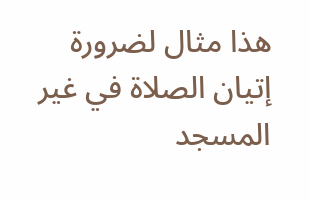هذا مثال لضرورة إتيان الصلاة في غير المسجد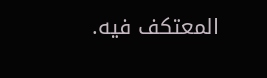المعتكف فيه.